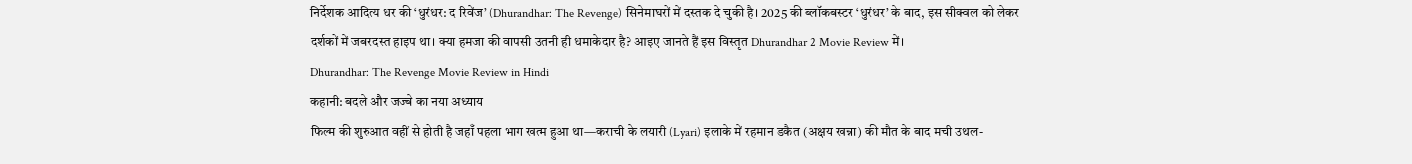निर्देशक आदित्य धर की ‘धुरंधर: द रिवेंज’ (Dhurandhar: The Revenge) सिनेमाघरों में दस्तक दे चुकी है। 2025 की ब्लॉकबस्टर ‘धुरंधर’ के बाद, इस सीक्वल को लेकर दर्शकों में जबरदस्त हाइप था। क्या हमजा की वापसी उतनी ही धमाकेदार है? आइए जानते हैं इस विस्तृत Dhurandhar 2 Movie Review में।
Dhurandhar: The Revenge Movie Review in Hindi
कहानी: बदले और जज्बे का नया अध्याय
फिल्म की शुरुआत वहीं से होती है जहाँ पहला भाग खत्म हुआ था—कराची के लयारी (Lyari) इलाके में रहमान डकैत (अक्षय खन्ना) की मौत के बाद मची उथल-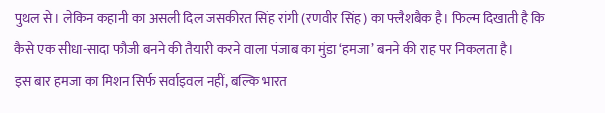पुथल से। लेकिन कहानी का असली दिल जसकीरत सिंह रांगी (रणवीर सिंह) का फ्लैशबैक है। फिल्म दिखाती है कि कैसे एक सीधा-सादा फौजी बनने की तैयारी करने वाला पंजाब का मुंडा ‘हमजा’ बनने की राह पर निकलता है।
इस बार हमजा का मिशन सिर्फ सर्वाइवल नहीं, बल्कि भारत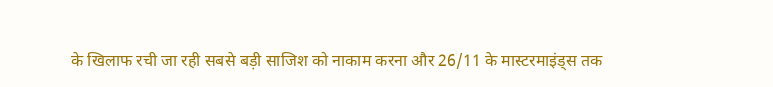के खिलाफ रची जा रही सबसे बड़ी साजिश को नाकाम करना और 26/11 के मास्टरमाइंड्स तक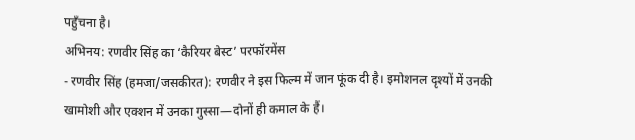पहुँचना है।
अभिनय: रणवीर सिंह का ‘कैरियर बेस्ट’ परफॉरमेंस
- रणवीर सिंह (हमजा/जसकीरत): रणवीर ने इस फिल्म में जान फूंक दी है। इमोशनल दृश्यों में उनकी खामोशी और एक्शन में उनका गुस्सा—दोनों ही कमाल के हैं।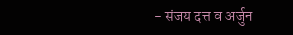- संजय दत्त व अर्जुन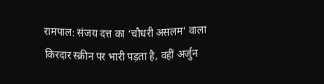रामपाल: संजय दत्त का ‘चौधरी असलम’ वाला किरदार स्क्रीन पर भारी पड़ता है, वहीं अर्जुन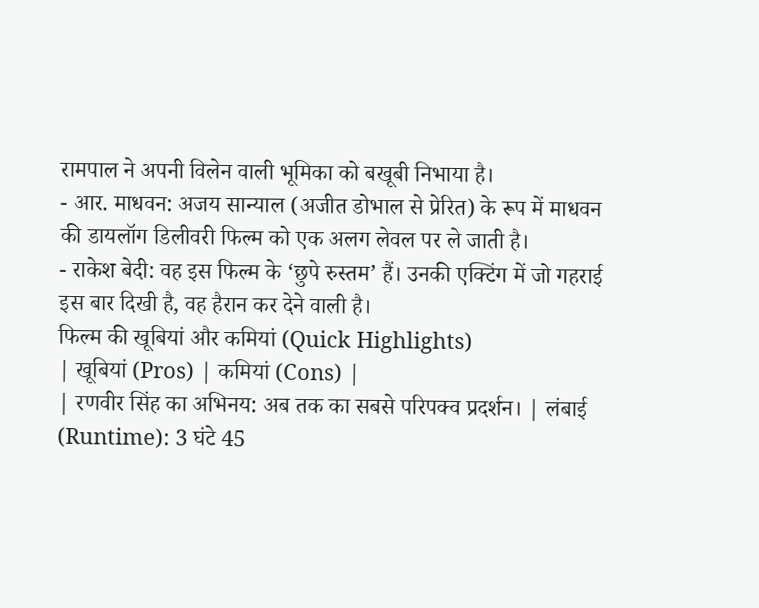रामपाल ने अपनी विलेन वाली भूमिका को बखूबी निभाया है।
- आर. माधवन: अजय सान्याल (अजीत डोभाल से प्रेरित) के रूप में माधवन की डायलॉग डिलीवरी फिल्म को एक अलग लेवल पर ले जाती है।
- राकेश बेदी: वह इस फिल्म के ‘छुपे रुस्तम’ हैं। उनकी एक्टिंग में जो गहराई इस बार दिखी है, वह हैरान कर देने वाली है।
फिल्म की खूबियां और कमियां (Quick Highlights)
| खूबियां (Pros) | कमियां (Cons) |
| रणवीर सिंह का अभिनय: अब तक का सबसे परिपक्व प्रदर्शन। | लंबाई (Runtime): 3 घंटे 45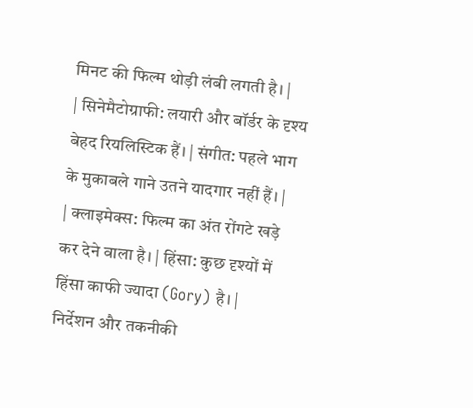मिनट की फिल्म थोड़ी लंबी लगती है। |
| सिनेमैटोग्राफी: लयारी और बॉर्डर के दृश्य बेहद रियलिस्टिक हैं। | संगीत: पहले भाग के मुकाबले गाने उतने यादगार नहीं हैं। |
| क्लाइमेक्स: फिल्म का अंत रोंगटे खड़े कर देने वाला है। | हिंसा: कुछ दृश्यों में हिंसा काफी ज्यादा (Gory) है। |
निर्देशन और तकनीकी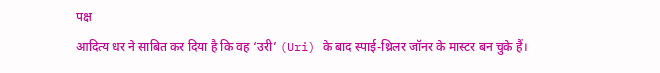पक्ष
आदित्य धर ने साबित कर दिया है कि वह ‘उरी’ (Uri) के बाद स्पाई-थ्रिलर जॉनर के मास्टर बन चुके हैं।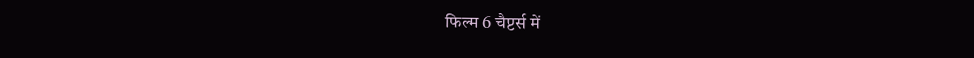फिल्म 6 चैप्टर्स में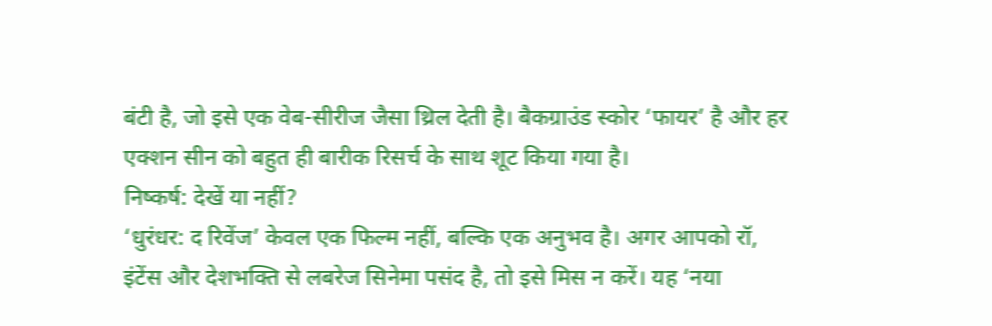बंटी है, जो इसे एक वेब-सीरीज जैसा थ्रिल देती है। बैकग्राउंड स्कोर ‘फायर’ है और हर एक्शन सीन को बहुत ही बारीक रिसर्च के साथ शूट किया गया है।
निष्कर्ष: देखें या नहीं?
‘धुरंधर: द रिवेंज’ केवल एक फिल्म नहीं, बल्कि एक अनुभव है। अगर आपको रॉ, इंटेंस और देशभक्ति से लबरेज सिनेमा पसंद है, तो इसे मिस न करें। यह ‘नया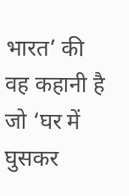भारत’ की वह कहानी है जो ‘घर में घुसकर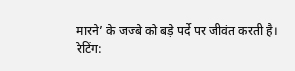मारने’ के जज्बे को बड़े पर्दे पर जीवंत करती है।
रेटिंग: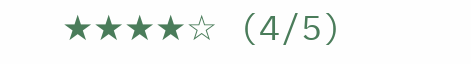★★★★☆ (4/5)